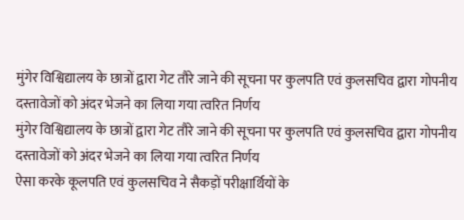मुंगेर विश्विद्यालय के छात्रों द्वारा गेट तौरे जाने की सूचना पर कुलपति एवं कुलसचिव द्वारा गोपनीय दस्तावेजों को अंदर भेजने का लिया गया त्वरित निर्णय
मुंगेर विश्विद्यालय के छात्रों द्वारा गेट तौरे जाने की सूचना पर कुलपति एवं कुलसचिव द्वारा गोपनीय दस्तावेजों को अंदर भेजने का लिया गया त्वरित निर्णय
ऐसा करके कूलपति एवं कुलसचिव ने सैकड़ों परीक्षार्थियों के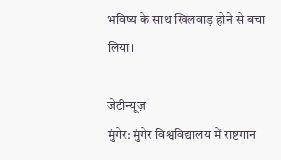भविष्य के साथ खिलवाड़ होने से बचा लिया।

जेटीन्यूज़
मुंगेर: मुंगेर विश्वविद्यालय में राष्टगान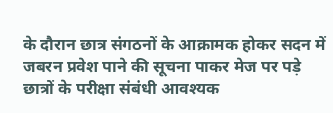के दौरान छात्र संगठनों के आक्रामक होकर सदन में जबरन प्रवेश पाने की सूचना पाकर मेज पर पड़े छात्रों के परीक्षा संबंधी आवश्यक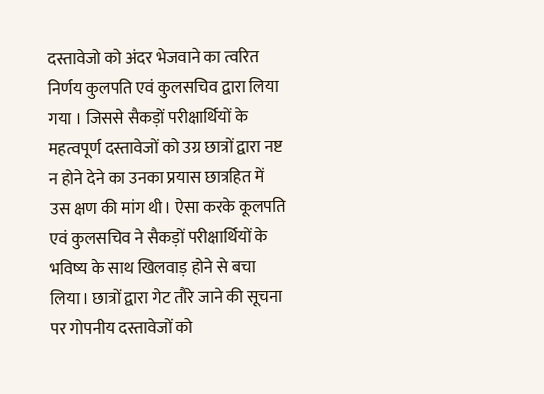दस्तावेजो को अंदर भेजवाने का त्वरित निर्णय कुलपति एवं कुलसचिव द्वारा लिया गया । जिससे सैकड़ों परीक्षार्थियों के महत्वपूर्ण दस्तावेजों को उग्र छात्रों द्वारा नष्ट न होने देने का उनका प्रयास छात्रहित में उस क्षण की मांग थी। ऐसा करके कूलपति एवं कुलसचिव ने सैकड़ों परीक्षार्थियों के भविष्य के साथ खिलवाड़ होने से बचा लिया। छात्रों द्वारा गेट तौरे जाने की सूचना पर गोपनीय दस्तावेजों को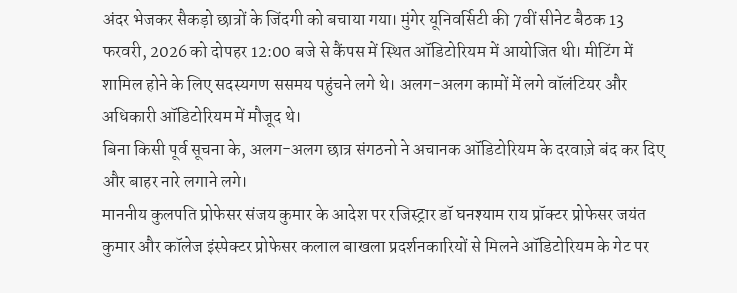अंदर भेजकर सैकड़ो छात्रों के जिंदगी को बचाया गया। मुंगेर यूनिवर्सिटी की 7वीं सीनेट बैठक 13 फरवरी, 2026 को दोपहर 12:00 बजे से कैंपस में स्थित ऑडिटोरियम में आयोजित थी। मीटिंग में शामिल होने के लिए सदस्यगण ससमय पहुंचने लगे थे। अलग-अलग कामों में लगे वॉलंटियर और अधिकारी ऑडिटोरियम में मौजूद थे।
बिना किसी पूर्व सूचना के, अलग-अलग छात्र संगठनो ने अचानक ऑडिटोरियम के दरवाज़े बंद कर दिए और बाहर नारे लगाने लगे।
माननीय कुलपति प्रोफेसर संजय कुमार के आदेश पर रजिस्ट्रार डॉ घनश्याम राय प्रॉक्टर प्रोफेसर जयंत कुमार और कॉलेज इंस्पेक्टर प्रोफेसर कलाल बाखला प्रदर्शनकारियों से मिलने ऑडिटोरियम के गेट पर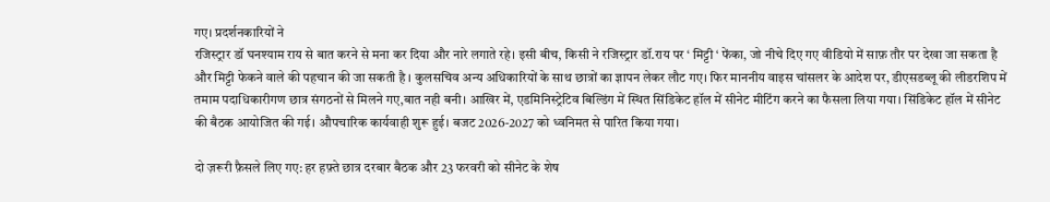गए। प्रदर्शनकारियों ने
रजिस्ट्रार डॉ घनश्याम राय से बात करने से मना कर दिया और नारे लगाते रहे। इसी बीच, किसी ने रजिस्ट्रार डॉ.राय पर ‘ मिट्टी ‘ फेंका, जो नीचे दिए गए वीडियो में साफ़ तौर पर देखा जा सकता है और मिट्टी फेकने वाले की पहचान की जा सकती है । कुलसचिव अन्य अधिकारियों के साथ छात्रों का ज्ञापन लेकर लौट गए। फिर माननीय वाइस चांसलर के आदेश पर, डीएसडब्लू की लीडरशिप में तमाम पदाधिकारीगण छात्र संगठनों से मिलने गए,बात नही बनी। आखिर में, एडमिनिस्ट्रेटिव बिल्डिंग में स्थित सिंडिकेट हॉल में सीनेट मीटिंग करने का फैसला लिया गया। सिंडिकेट हॉल में सीनेट की बैठक आयोजित की गई। औपचारिक कार्यवाही शुरू हुई। बजट 2026-2027 को ध्वनिमत से पारित किया गया।

दो ज़रूरी फ़ैसले लिए गए: हर हफ़्ते छात्र दरबार बैठक और 23 फरवरी को सीनेट के शेष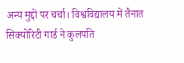अन्य मुद्दों पर चर्चा। विश्वविद्यालय में तैनात सिक्योरिटी गार्ड ने कुलपति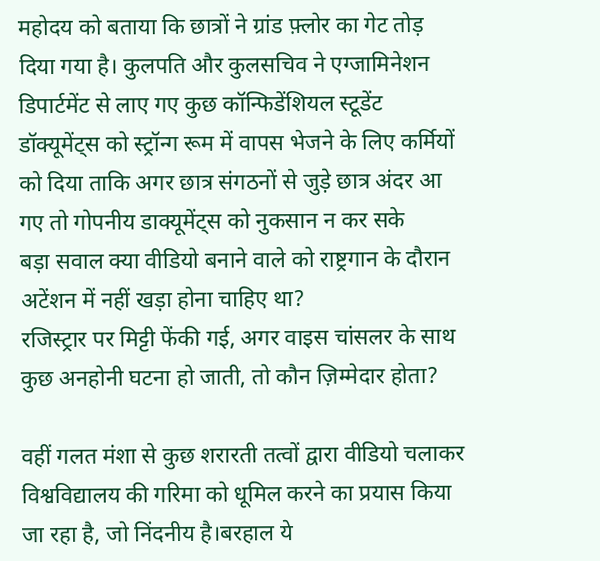महोदय को बताया कि छात्रों ने ग्रांड फ़्लोर का गेट तोड़ दिया गया है। कुलपति और कुलसचिव ने एग्जामिनेशन डिपार्टमेंट से लाए गए कुछ कॉन्फिडेंशियल स्टूडेंट डॉक्यूमेंट्स को स्ट्रॉन्ग रूम में वापस भेजने के लिए कर्मियों को दिया ताकि अगर छात्र संगठनों से जुड़े छात्र अंदर आ गए तो गोपनीय डाक्यूमेंट्स को नुकसान न कर सके
बड़ा सवाल क्या वीडियो बनाने वाले को राष्ट्रगान के दौरान अटेंशन में नहीं खड़ा होना चाहिए था?
रजिस्ट्रार पर मिट्टी फेंकी गई, अगर वाइस चांसलर के साथ कुछ अनहोनी घटना हो जाती, तो कौन ज़िम्मेदार होता?

वहीं गलत मंशा से कुछ शरारती तत्वों द्वारा वीडियो चलाकर विश्वविद्यालय की गरिमा को धूमिल करने का प्रयास किया जा रहा है, जो निंदनीय है।बरहाल ये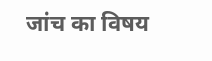जांच का विषय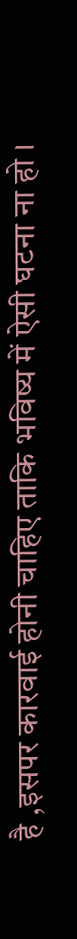है ,इसपर कारवाई होनी चाहिए ताकि भविष्य में ऐसी घटना ना हो ।